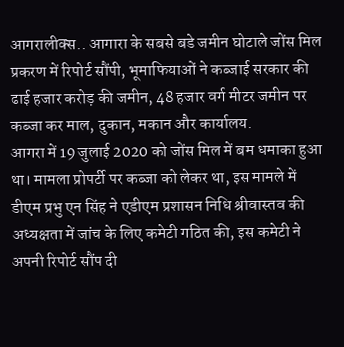आगरालीक्स.. आगारा के सबसे बडे जमीन घोटाले जोंस मिल प्रकरण में रिपोर्ट सौंपी, भूमाफियाओं ने कब्जाई सरकार की ढाई हजार करोड़ की जमीन, 48 हजार वर्ग मीटर जमीन पर कब्जा कर माल, दुकान, मकान और कार्यालय.
आगरा में 19 जुलाई 2020 को जोंस मिल में बम धमाका हुआ था। मामला प्रोपर्टी पर कब्जा को लेकर था, इस मामले में डीएम प्रभु एन सिंह ने एडीएम प्रशासन निधि श्रीवास्तव की अध्यक्षता में जांच के लिए कमेटी गठित की, इस कमेटी ने अपनी रिपोर्ट सौंप दी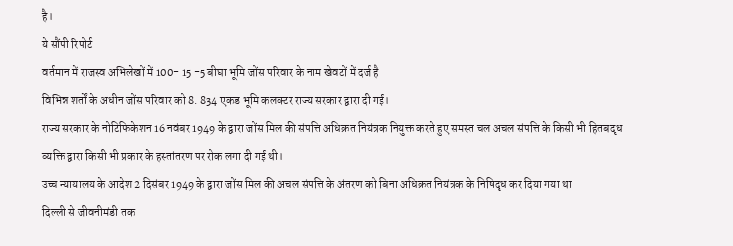है।
ये सौंपी रिपोर्ट
वर्तमान में राजस्व अभिलेखों में 100- 15 -5 बीघा भूमि जोंस परिवार के नाम खेवटों में दर्ज है
विभिन्न शर्तों के अधीन जोंस परिवार को 8. 834 एकड भूमि कलक्टर राज्य सरकार द्वारा दी गई।
राज्य सरकार के नोटिफिकेशन 16 नवंबर 1949 के द्वारा जोंस मिल की संपत्ति अधिक्रत नियंत्रक नियुक्त करते हुए समस्त चल अचल संपत्ति के किसी भी हितबदृध व्यक्ति द्वारा किसी भी प्रकार के हस्तांतरण पर रोक लगा दी गई थी।
उच्च न्यायालय के आदेश 2 दिसंबर 1949 के द्वारा जोंस मिल की अचल संपत्ति के अंतरण को बिना अधिक्रत नियंत्रक के निषिदृध कर दिया गया था
दिल्ली से जीवनीमंडी तक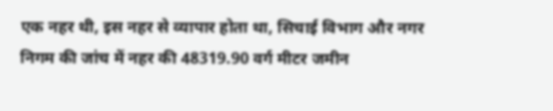एक नहर थी, इस नहर से व्यापार होता था, सिचाई विभाग और नगर निगम की जांच में नहर की 48319.90 वर्ग मीटर जमीन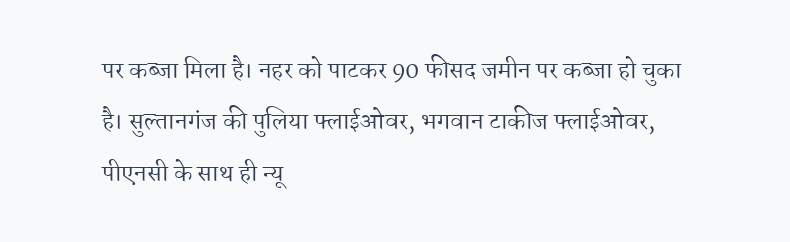पर कब्जा मिला है। नहर को पाटकर 90 फीसद जमीन पर कब्जा हो चुका है। सुल्तानगंज की पुलिया फ्लाईओवर, भगवान टाकीज फ्लाईओवर, पीएनसी के साथ ही न्यू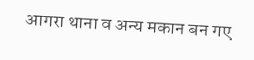आगरा थाना व अन्य मकान बन गए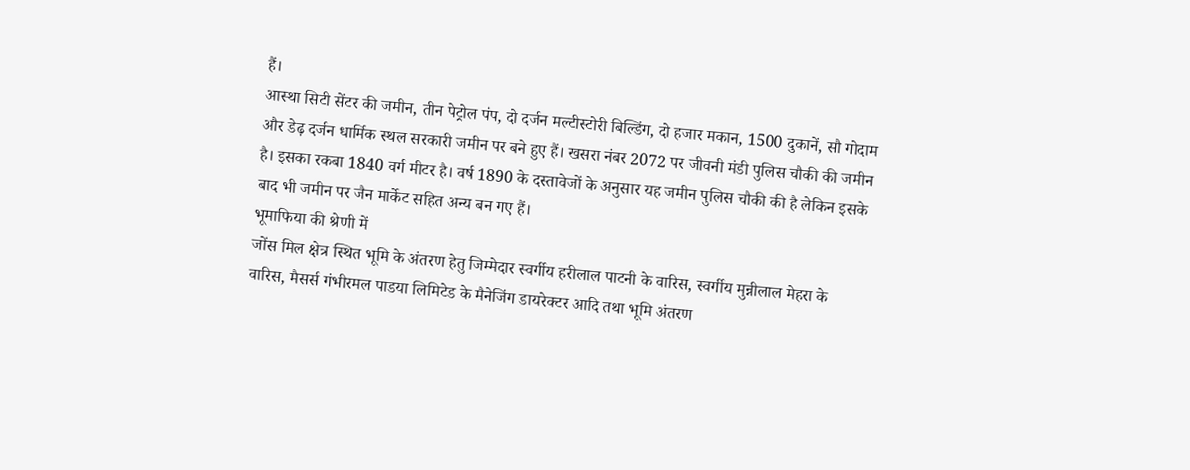हैं।
आस्था सिटी सेंटर की जमीन, तीन पेट्रोल पंप, दो दर्जन मल्टीस्टोरी बिल्डिंग, दो हजार मकान, 1500 दुकानें, सौ गोदाम और डेढ़ दर्जन धार्मिक स्थल सरकारी जमीन पर बने हुए हैं। खसरा नंबर 2072 पर जीवनी मंडी पुलिस चौकी की जमीन है। इसका रकबा 1840 वर्ग मीटर है। वर्ष 1890 के दस्तावेजों के अनुसार यह जमीन पुलिस चौकी की है लेकिन इसके बाद भी जमीन पर जैन मार्केट सहित अन्य बन गए हैं।
भूमाफिया की श्रेणी में
जोंस मिल क्षेत्र स्थित भूमि के अंतरण हेतु जिम्मेदार स्वर्गीय हरीलाल पाटनी के वारिस, स्वर्गीय मुन्नीलाल मेहरा के वारिस, मैसर्स गंभीरमल पाडया लिमिटेड के मैनेजिंग डायरेक्टर आदि तथा भूमि अंतरण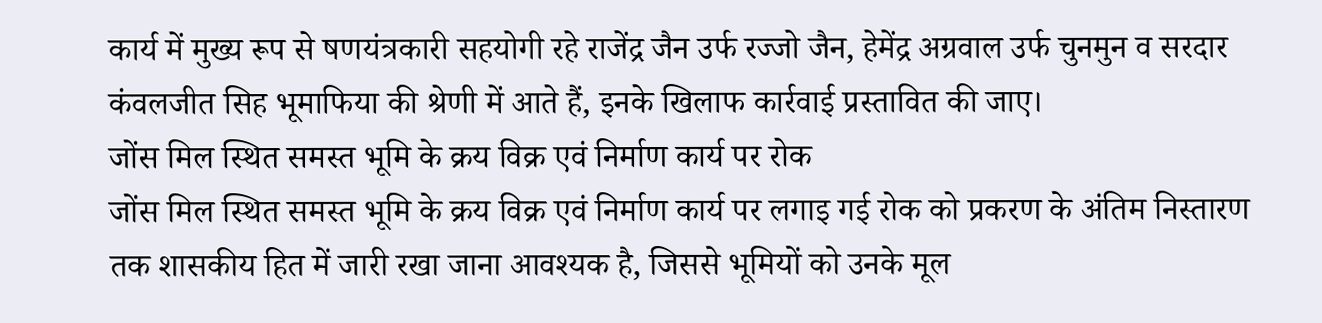कार्य में मुख्य रूप से षणयंत्रकारी सहयोगी रहे राजेंद्र जैन उर्फ रज्जो जैन, हेमेंद्र अग्रवाल उर्फ चुनमुन व सरदार कंवलजीत सिह भूमाफिया की श्रेणी में आते हैं, इनके खिलाफ कार्रवाई प्रस्तावित की जाए।
जोंस मिल स्थित समस्त भूमि के क्रय विक्र एवं निर्माण कार्य पर रोक
जोंस मिल स्थित समस्त भूमि के क्रय विक्र एवं निर्माण कार्य पर लगाइ गई रोक को प्रकरण के अंतिम निस्तारण तक शासकीय हित में जारी रखा जाना आवश्यक है, जिससे भूमियों को उनके मूल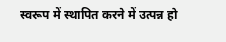स्वरूप में स्थापित करने में उत्पन्न हो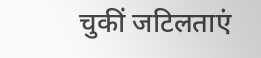चुकीं जटिलताएं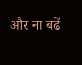और ना बढें